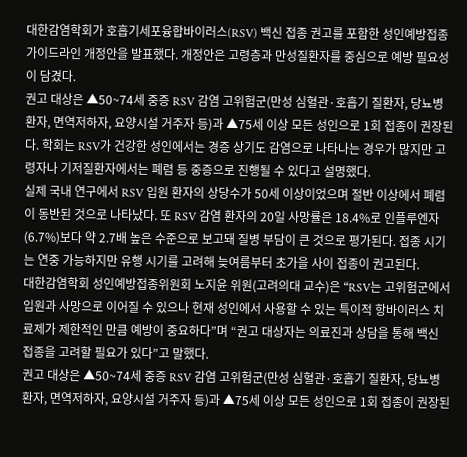대한감염학회가 호흡기세포융합바이러스(RSV) 백신 접종 권고를 포함한 성인예방접종 가이드라인 개정안을 발표했다. 개정안은 고령층과 만성질환자를 중심으로 예방 필요성이 담겼다.
권고 대상은 ▲50~74세 중증 RSV 감염 고위험군(만성 심혈관·호흡기 질환자, 당뇨병 환자, 면역저하자, 요양시설 거주자 등)과 ▲75세 이상 모든 성인으로 1회 접종이 권장된다. 학회는 RSV가 건강한 성인에서는 경증 상기도 감염으로 나타나는 경우가 많지만 고령자나 기저질환자에서는 폐렴 등 중증으로 진행될 수 있다고 설명했다.
실제 국내 연구에서 RSV 입원 환자의 상당수가 50세 이상이었으며 절반 이상에서 폐렴이 동반된 것으로 나타났다. 또 RSV 감염 환자의 20일 사망률은 18.4%로 인플루엔자(6.7%)보다 약 2.7배 높은 수준으로 보고돼 질병 부담이 큰 것으로 평가된다. 접종 시기는 연중 가능하지만 유행 시기를 고려해 늦여름부터 초가을 사이 접종이 권고된다.
대한감염학회 성인예방접종위원회 노지윤 위원(고려의대 교수)은 “RSV는 고위험군에서 입원과 사망으로 이어질 수 있으나 현재 성인에서 사용할 수 있는 특이적 항바이러스 치료제가 제한적인 만큼 예방이 중요하다”며 “권고 대상자는 의료진과 상담을 통해 백신 접종을 고려할 필요가 있다”고 말했다.
권고 대상은 ▲50~74세 중증 RSV 감염 고위험군(만성 심혈관·호흡기 질환자, 당뇨병 환자, 면역저하자, 요양시설 거주자 등)과 ▲75세 이상 모든 성인으로 1회 접종이 권장된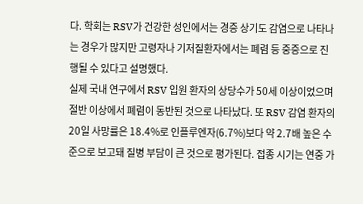다. 학회는 RSV가 건강한 성인에서는 경증 상기도 감염으로 나타나는 경우가 많지만 고령자나 기저질환자에서는 폐렴 등 중증으로 진행될 수 있다고 설명했다.
실제 국내 연구에서 RSV 입원 환자의 상당수가 50세 이상이었으며 절반 이상에서 폐렴이 동반된 것으로 나타났다. 또 RSV 감염 환자의 20일 사망률은 18.4%로 인플루엔자(6.7%)보다 약 2.7배 높은 수준으로 보고돼 질병 부담이 큰 것으로 평가된다. 접종 시기는 연중 가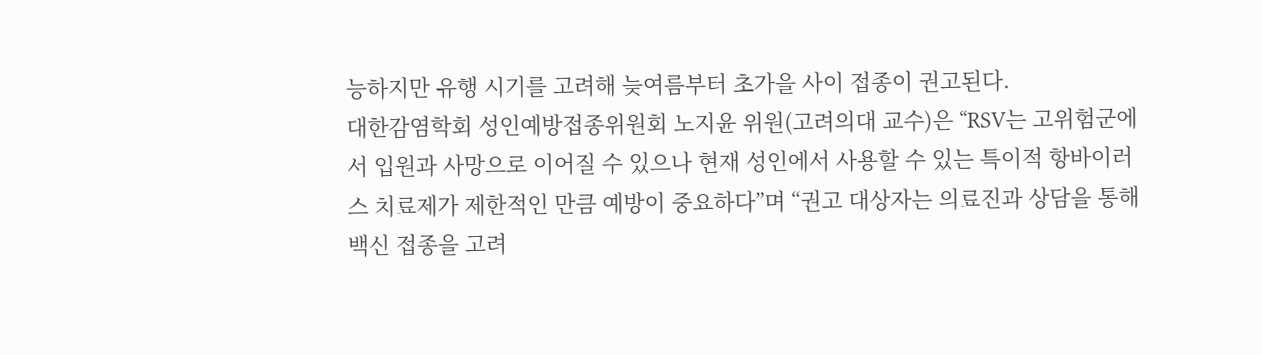능하지만 유행 시기를 고려해 늦여름부터 초가을 사이 접종이 권고된다.
대한감염학회 성인예방접종위원회 노지윤 위원(고려의대 교수)은 “RSV는 고위험군에서 입원과 사망으로 이어질 수 있으나 현재 성인에서 사용할 수 있는 특이적 항바이러스 치료제가 제한적인 만큼 예방이 중요하다”며 “권고 대상자는 의료진과 상담을 통해 백신 접종을 고려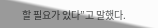할 필요가 있다”고 말했다.